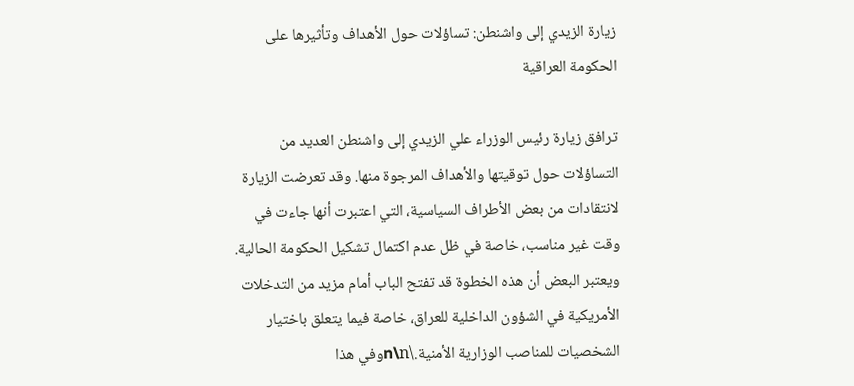زيارة الزيدي إلى واشنطن: تساؤلات حول الأهداف وتأثيرها على الحكومة العراقية

ترافق زيارة رئيس الوزراء علي الزيدي إلى واشنطن العديد من التساؤلات حول توقيتها والأهداف المرجوة منها. وقد تعرضت الزيارة لانتقادات من بعض الأطراف السياسية، التي اعتبرت أنها جاءت في وقت غير مناسب، خاصة في ظل عدم اكتمال تشكيل الحكومة الحالية. ويعتبر البعض أن هذه الخطوة قد تفتح الباب أمام مزيد من التدخلات الأمريكية في الشؤون الداخلية للعراق، خاصة فيما يتعلق باختيار الشخصيات للمناصب الوزارية الأمنية.\n\nوفي هذا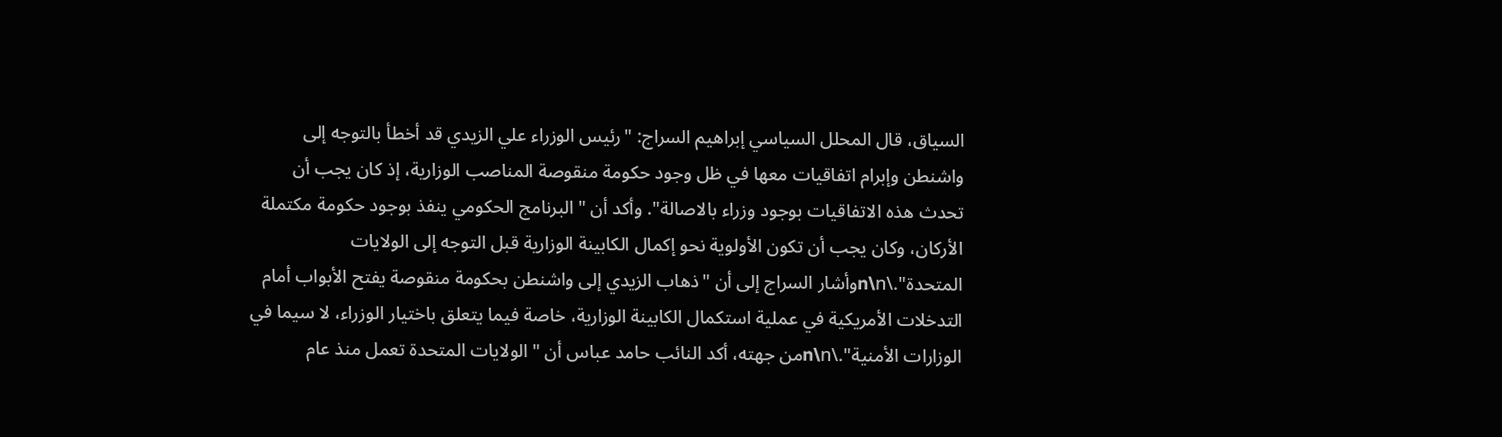السياق، قال المحلل السياسي إبراهيم السراج: "رئيس الوزراء علي الزيدي قد أخطأ بالتوجه إلى واشنطن وإبرام اتفاقيات معها في ظل وجود حكومة منقوصة المناصب الوزارية، إذ كان يجب أن تحدث هذه الاتفاقيات بوجود وزراء بالاصالة". وأكد أن "البرنامج الحكومي ينفذ بوجود حكومة مكتملة الأركان، وكان يجب أن تكون الأولوية نحو إكمال الكابينة الوزارية قبل التوجه إلى الولايات المتحدة".\n\nوأشار السراج إلى أن "ذهاب الزيدي إلى واشنطن بحكومة منقوصة يفتح الأبواب أمام التدخلات الأمريكية في عملية استكمال الكابينة الوزارية، خاصة فيما يتعلق باختيار الوزراء، لا سيما في الوزارات الأمنية".\n\nمن جهته، أكد النائب حامد عباس أن "الولايات المتحدة تعمل منذ عام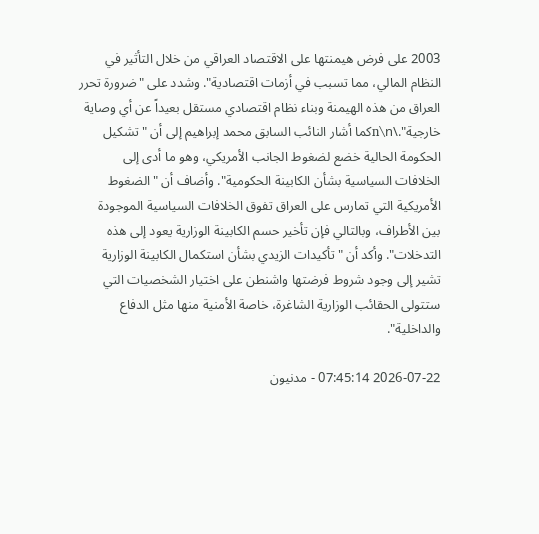2003 على فرض هيمنتها على الاقتصاد العراقي من خلال التأثير في النظام المالي، مما تسبب في أزمات اقتصادية". وشدد على "ضرورة تحرر العراق من هذه الهيمنة وبناء نظام اقتصادي مستقل بعيداً عن أي وصاية خارجية".\n\nكما أشار النائب السابق محمد إبراهيم إلى أن "تشكيل الحكومة الحالية خضع لضغوط الجانب الأمريكي، وهو ما أدى إلى الخلافات السياسية بشأن الكابينة الحكومية". وأضاف أن "الضغوط الأمريكية التي تمارس على العراق تفوق الخلافات السياسية الموجودة بين الأطراف، وبالتالي فإن تأخير حسم الكابينة الوزارية يعود إلى هذه التدخلات". وأكد أن "تأكيدات الزيدي بشأن استكمال الكابينة الوزارية تشير إلى وجود شروط فرضتها واشنطن على اختيار الشخصيات التي ستتولى الحقائب الوزارية الشاغرة، خاصة الأمنية منها مثل الدفاع والداخلية".

2026-07-22 07:45:14 - مدنيون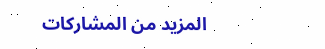المزيد من المشاركات